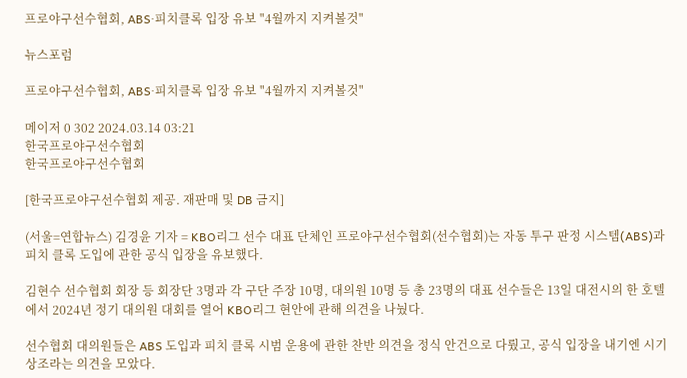프로야구선수협회, ABS·피치클록 입장 유보 "4월까지 지켜볼것"

뉴스포럼

프로야구선수협회, ABS·피치클록 입장 유보 "4월까지 지켜볼것"

메이저 0 302 2024.03.14 03:21
한국프로야구선수협회
한국프로야구선수협회

[한국프로야구선수협회 제공. 재판매 및 DB 금지]

(서울=연합뉴스) 김경윤 기자 = KBO리그 선수 대표 단체인 프로야구선수협회(선수협회)는 자동 투구 판정 시스템(ABS)과 피치 클록 도입에 관한 공식 입장을 유보했다.

김현수 선수협회 회장 등 회장단 3명과 각 구단 주장 10명, 대의원 10명 등 총 23명의 대표 선수들은 13일 대전시의 한 호텔에서 2024년 정기 대의원 대회를 열어 KBO리그 현안에 관해 의견을 나눴다.

선수협회 대의원들은 ABS 도입과 피치 클록 시범 운용에 관한 찬반 의견을 정식 안건으로 다뤘고, 공식 입장을 내기엔 시기상조라는 의견을 모았다.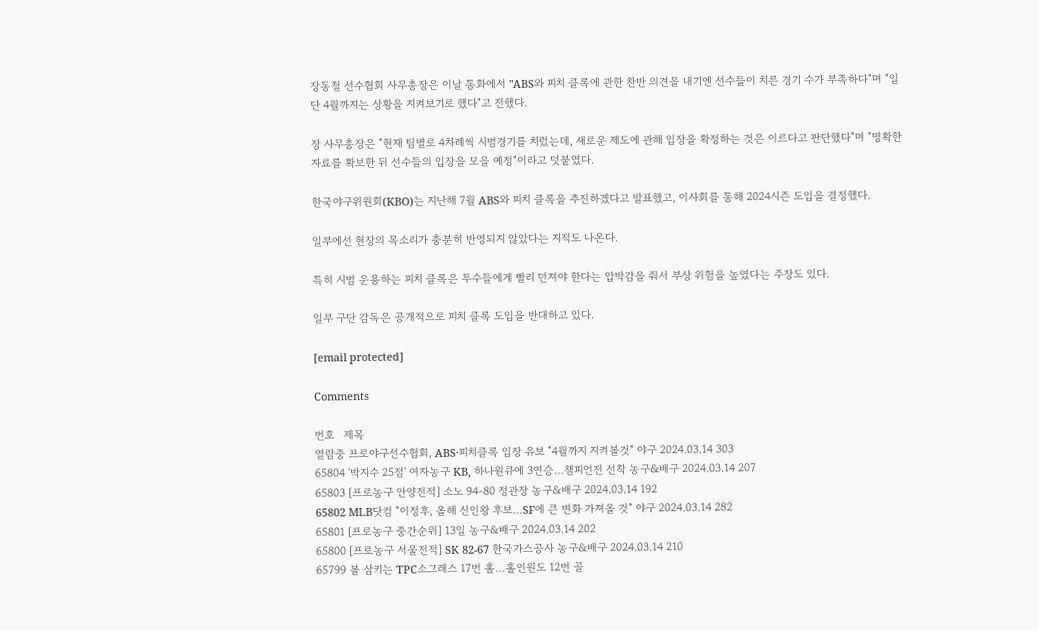장동철 선수협회 사무총장은 이날 통화에서 "ABS와 피치 클록에 관한 찬반 의견을 내기엔 선수들이 치른 경기 수가 부족하다"며 "일단 4월까지는 상황을 지켜보기로 했다"고 전했다.

장 사무총장은 "현재 팀별로 4차례씩 시범경기를 치렀는데, 새로운 제도에 관해 입장을 확정하는 것은 이르다고 판단했다"며 "명확한 자료를 확보한 뒤 선수들의 입장을 모을 예정"이라고 덧붙였다.

한국야구위원회(KBO)는 지난해 7월 ABS와 피치 클록을 추진하겠다고 발표했고, 이사회를 통해 2024시즌 도입을 결정했다.

일부에선 현장의 목소리가 충분히 반영되지 않았다는 지적도 나온다.

특히 시범 운용하는 피치 클록은 투수들에게 빨리 던져야 한다는 압박감을 줘서 부상 위험을 높였다는 주장도 있다.

일부 구단 감독은 공개적으로 피치 클록 도입을 반대하고 있다.

[email protected]

Comments

번호   제목
열람중 프로야구선수협회, ABS·피치클록 입장 유보 "4월까지 지켜볼것" 야구 2024.03.14 303
65804 '박지수 25점' 여자농구 KB, 하나원큐에 3연승…챔피언전 선착 농구&배구 2024.03.14 207
65803 [프로농구 안양전적] 소노 94-80 정관장 농구&배구 2024.03.14 192
65802 MLB닷컴 "이정후, 올해 신인왕 후보…SF에 큰 변화 가져올 것" 야구 2024.03.14 282
65801 [프로농구 중간순위] 13일 농구&배구 2024.03.14 202
65800 [프로농구 서울전적] SK 82-67 한국가스공사 농구&배구 2024.03.14 210
65799 볼 삼키는 TPC소그래스 17번 홀…홀인원도 12번 골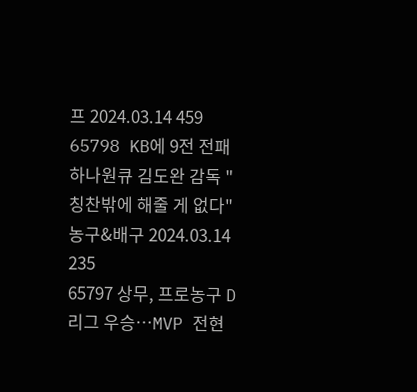프 2024.03.14 459
65798 KB에 9전 전패 하나원큐 김도완 감독 "칭찬밖에 해줄 게 없다" 농구&배구 2024.03.14 235
65797 상무, 프로농구 D리그 우승…MVP 전현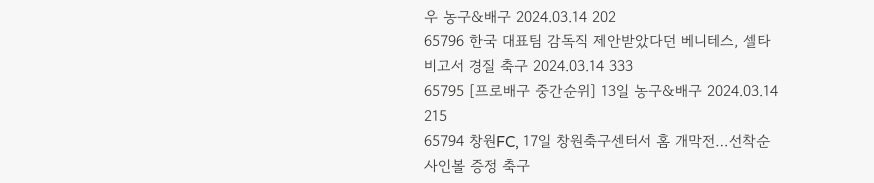우 농구&배구 2024.03.14 202
65796 한국 대표팀 감독직 제안받았다던 베니테스, 셀타 비고서 경질 축구 2024.03.14 333
65795 [프로배구 중간순위] 13일 농구&배구 2024.03.14 215
65794 창원FC, 17일 창원축구센터서 홈 개막전…선착순 사인볼 증정 축구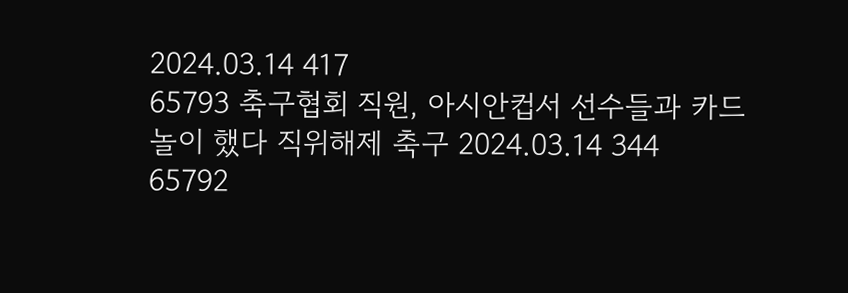2024.03.14 417
65793 축구협회 직원, 아시안컵서 선수들과 카드놀이 했다 직위해제 축구 2024.03.14 344
65792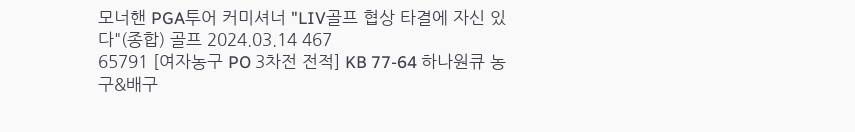모너핸 PGA투어 커미셔너 "LIV골프 협상 타결에 자신 있다"(종합) 골프 2024.03.14 467
65791 [여자농구 PO 3차전 전적] KB 77-64 하나원큐 농구&배구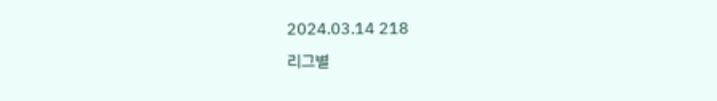2024.03.14 218
리그별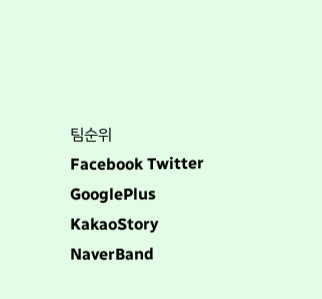팀순위
Facebook Twitter GooglePlus KakaoStory NaverBand